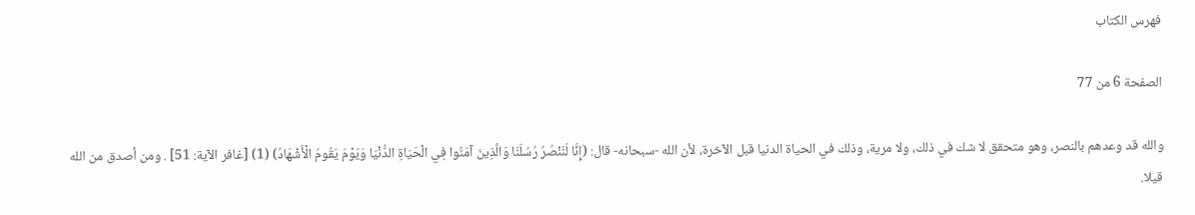فهرس الكتاب

الصفحة 6 من 77

والله قد وعدهم بالنصر، وهو متحقق لا شك في ذلك، ولا مرية، وذلك في الحياة الدنيا قبل الآخرة، لأن الله -سبحانه- قال: (إِنَّا لَنَنْصُرُ رُسُلَنَا وَالَّذِينَ آمَنُوا فِي الْحَيَاةِ الدُّنْيَا وَيَوْمَ يَقُومُ الْأَشْهَادُ) (1) [غافر الآية: 51] . ومن أصدق من الله قيلا.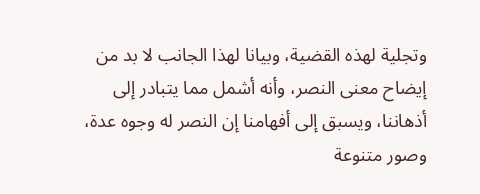وتجلية لهذه القضية، وبيانا لهذا الجانب لا بد من إيضاح معنى النصر، وأنه أشمل مما يتبادر إلى أذهاننا، ويسبق إلى أفهامنا إن النصر له وجوه عدة، وصور متنوعة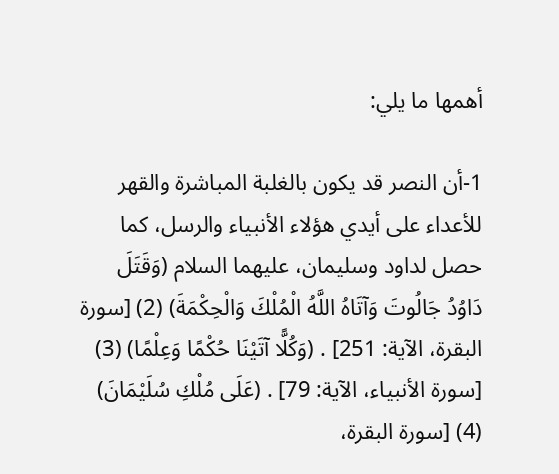أهمها ما يلي:

1-أن النصر قد يكون بالغلبة المباشرة والقهر للأعداء على أيدي هؤلاء الأنبياء والرسل، كما حصل لداود وسليمان، عليهما السلام (وَقَتَلَ دَاوُدُ جَالُوتَ وَآتَاهُ اللَّهُ الْمُلْكَ وَالْحِكْمَةَ) (2) [سورة البقرة، الآية: 251] . (وَكُلًّا آتَيْنَا حُكْمًا وَعِلْمًا) (3) [سورة الأنبياء، الآية: 79] . (عَلَى مُلْكِ سُلَيْمَانَ) (4) [سورة البقرة،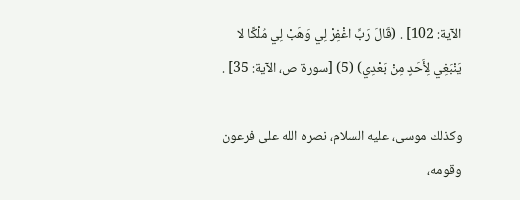الآية: 102] . (قَالَ رَبِّ اغْفِرْ لِي وَهَبْ لِي مُلْكًا لا يَنْبَغِي لِأَحَدٍ مِنْ بَعْدِي) (5) [سورة ص، الآية: 35] .

وكذلك موسى، عليه السلام، نصره الله على فرعون وقومه،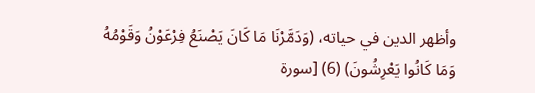وأظهر الدين في حياته، (وَدَمَّرْنَا مَا كَانَ يَصْنَعُ فِرْعَوْنُ وَقَوْمُهُ وَمَا كَانُوا يَعْرِشُونَ) (6) [سورة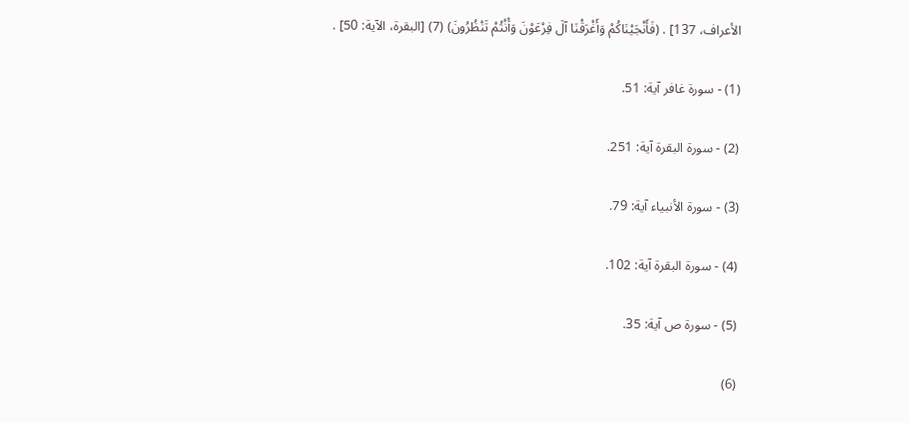الأعراف، 137] . (فَأَنْجَيْنَاكُمْ وَأَغْرَقْنَا آلَ فِرْعَوْنَ وَأَنْتُمْ تَنْظُرُونَ) (7) [البقرة، الآية: 50] .

(1) - سورة غافر آية: 51.

(2) - سورة البقرة آية: 251.

(3) - سورة الأنبياء آية: 79.

(4) - سورة البقرة آية: 102.

(5) - سورة ص آية: 35.

(6)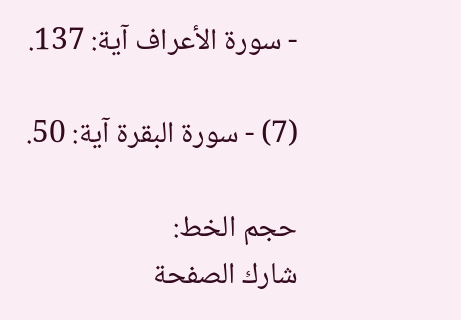- سورة الأعراف آية: 137.

(7) - سورة البقرة آية: 50.

حجم الخط:
شارك الصفحة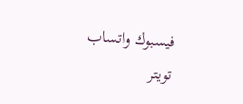فيسبوك واتساب تويتر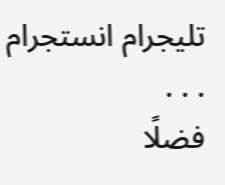تليجرام انستجرام
. . .
فضلًا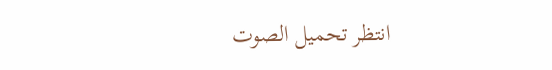انتظر تحميل الصوت